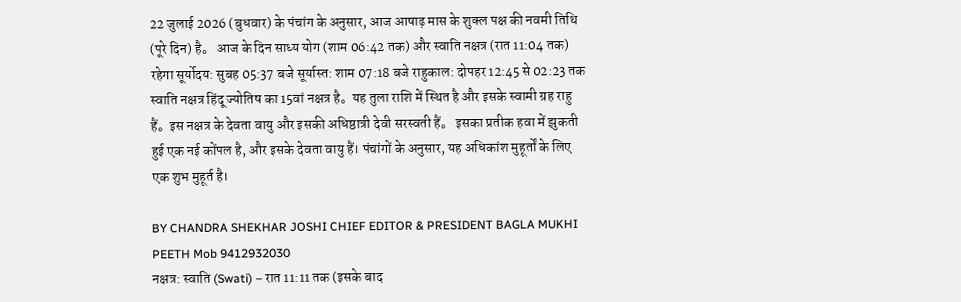22 जुलाई 2026 (बुधवार) के पंचांग के अनुसार, आज आषाढ़ मास के शुक्ल पक्ष की नवमी तिथि (पूरे दिन) है。 आज के दिन साध्य योग (शाम 06:42 तक) और स्वाति नक्षत्र (रात 11:04 तक) रहेगा सूर्योदय: सुबह 05:37 बजे सूर्यास्त: शाम 07:18 बजे राहुकाल: दोपहर 12:45 से 02:23 तक स्वाति नक्षत्र हिंदू ज्योतिष का 15वां नक्षत्र है。यह तुला राशि में स्थित है और इसके स्वामी ग्रह राहु हैं。इस नक्षत्र के देवता वायु और इसकी अधिष्ठात्री देवी सरस्वती हैं。 इसका प्रतीक हवा में झुकती हुई एक नई कोंपल है, और इसके देवता वायु हैं। पंचांगों के अनुसार, यह अधिकांश मुहूर्तों के लिए एक शुभ मुहूर्त है।

BY CHANDRA SHEKHAR JOSHI CHIEF EDITOR & PRESIDENT BAGLA MUKHI PEETH Mob 9412932030
नक्षत्र: स्वाति (Swati) – रात 11:11 तक (इसके बाद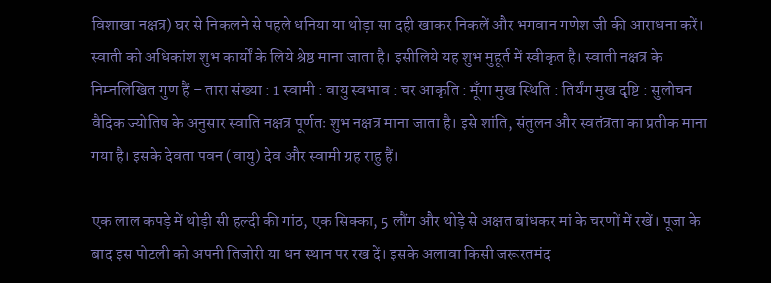विशाखा नक्षत्र) घर से निकलने से पहले धनिया या थोड़ा सा दही खाकर निकलें और भगवान गणेश जी की आराधना करें। स्वाती को अधिकांश शुभ कार्यों के लिये श्रेष्ठ माना जाता है। इसीलिये यह शुभ मुहूर्त में स्वीकृत है। स्वाती नक्षत्र के निम्नलिखित गुण हैं – तारा संख्या : 1 स्वामी : वायु स्वभाव : चर आकृति : मूँगा मुख स्थिति : तिर्यंग मुख दृष्टि : सुलोचन वैदिक ज्योतिष के अनुसार स्वाति नक्षत्र पूर्णतः शुभ नक्षत्र माना जाता है। इसे शांति, संतुलन और स्वतंत्रता का प्रतीक माना गया है। इसके देवता पवन (वायु) देव और स्वामी ग्रह राहु हैं।

एक लाल कपड़े में थोड़ी सी हल्दी की गांठ, एक सिक्का, 5 लौंग और थोड़े से अक्षत बांधकर मां के चरणों में रखें। पूजा के बाद इस पोटली को अपनी तिजोरी या धन स्थान पर रख दें। इसके अलावा किसी जरूरतमंद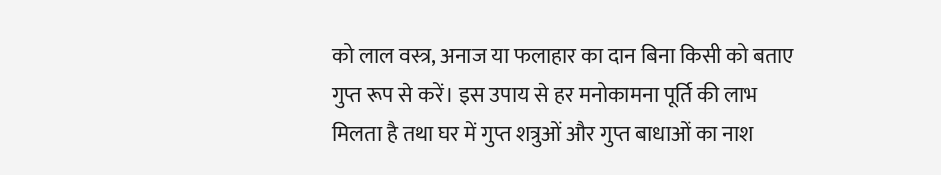को लाल वस्त्र, अनाज या फलाहार का दान बिना किसी को बताए गुप्त रूप से करें। इस उपाय से हर मनोकामना पूर्ति की लाभ मिलता है तथा घर में गुप्त शत्रुओं और गुप्त बाधाओं का नाश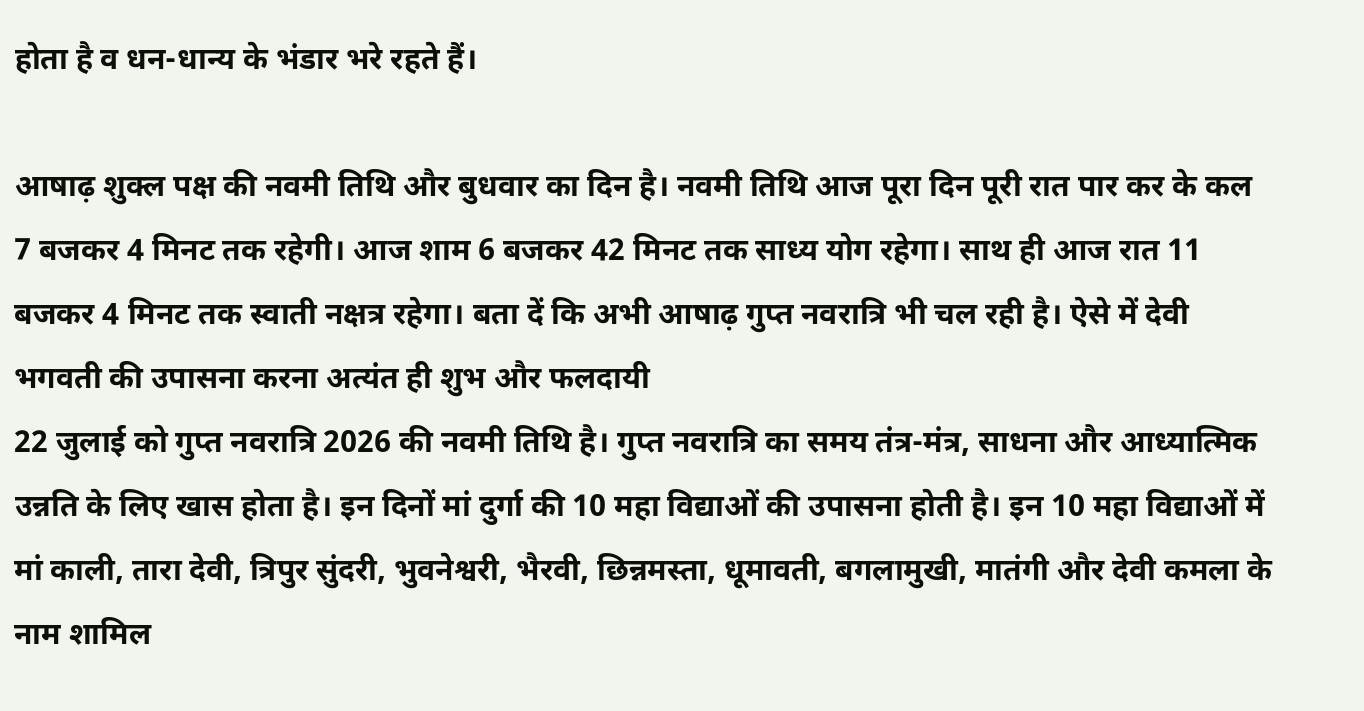होता है व धन-धान्य के भंडार भरे रहते हैं।

आषाढ़ शुक्ल पक्ष की नवमी तिथि और बुधवार का दिन है। नवमी तिथि आज पूरा दिन पूरी रात पार कर के कल 7 बजकर 4 मिनट तक रहेगी। आज शाम 6 बजकर 42 मिनट तक साध्य योग रहेगा। साथ ही आज रात 11 बजकर 4 मिनट तक स्वाती नक्षत्र रहेगा। बता दें कि अभी आषाढ़ गुप्त नवरात्रि भी चल रही है। ऐसे में देवी भगवती की उपासना करना अत्यंत ही शुभ और फलदायी
22 जुलाई को गुप्त नवरात्रि 2026 की नवमी तिथि है। गुप्त नवरात्रि का समय तंत्र-मंत्र, साधना और आध्यात्मिक उन्नति के लिए खास होता है। इन दिनों मां दुर्गा की 10 महा विद्याओं की उपासना होती है। इन 10 महा विद्याओं में मां काली, तारा देवी, त्रिपुर सुंदरी, भुवनेश्वरी, भैरवी, छिन्नमस्ता, धूमावती, बगलामुखी, मातंगी और देवी कमला के नाम शामिल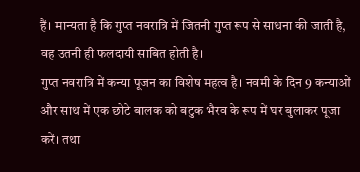हैं। मान्यता है कि गुप्त नवरात्रि में जितनी गुप्त रूप से साधना की जाती है, वह उतनी ही फलदायी साबित होती है।
गुप्त नवरात्रि में कन्या पूजन का विशेष महत्व है। नवमी के दिन 9 कन्याओं और साथ में एक छोटे बालक को बटुक भैरव के रूप में घर बुलाकर पूजा करें। तथा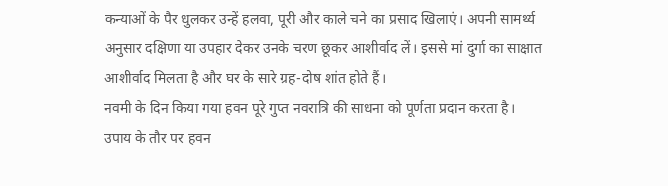कन्याओं के पैर धुलकर उन्हें हलवा, पूरी और काले चने का प्रसाद खिलाएं। अपनी सामर्थ्य अनुसार दक्षिणा या उपहार देकर उनके चरण छूकर आशीर्वाद लें। इससे मां दुर्गा का साक्षात आशीर्वाद मिलता है और घर के सारे ग्रह-दोष शांत होते हैं।
नवमी के दिन किया गया हवन पूरे गुप्त नवरात्रि की साधना को पूर्णता प्रदान करता है। उपाय के तौर पर हवन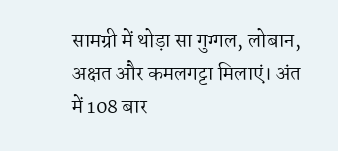सामग्री में थोड़ा सा गुग्गल, लोबान, अक्षत और कमलगट्टा मिलाएं। अंत में 108 बार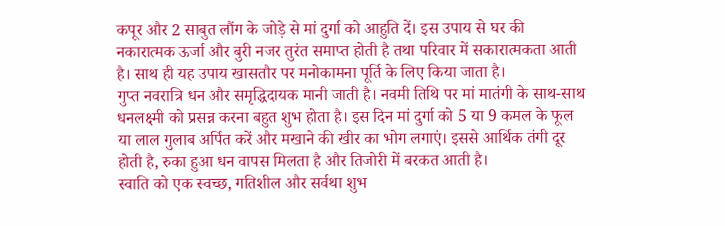कपूर और 2 साबुत लौंग के जोड़े से मां दुर्गा को आहुति दें। इस उपाय से घर की नकारात्मक ऊर्जा और बुरी नजर तुरंत समाप्त होती है तथा परिवार में सकारात्मकता आती है। साथ ही यह उपाय खासतौर पर मनोकामना पूर्ति के लिए किया जाता है।
गुप्त नवरात्रि धन और समृद्धिदायक मानी जाती है। नवमी तिथि पर मां मातंगी के साथ-साथ धनलक्ष्मी को प्रसन्न करना बहुत शुभ होता है। इस दिन मां दुर्गा को 5 या 9 कमल के फूल या लाल गुलाब अर्पित करें और मखाने की खीर का भोग लगाएं। इससे आर्थिक तंगी दूर होती है, रुका हुआ धन वापस मिलता है और तिजोरी में बरकत आती है।
स्वाति को एक स्वच्छ, गतिशील और सर्वथा शुभ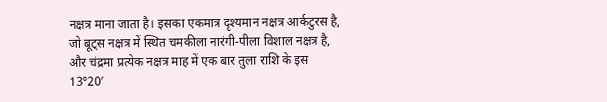नक्षत्र माना जाता है। इसका एकमात्र दृश्यमान नक्षत्र आर्कटुरस है, जो बूट्स नक्षत्र में स्थित चमकीला नारंगी-पीला विशाल नक्षत्र है, और चंद्रमा प्रत्येक नक्षत्र माह में एक बार तुला राशि के इस 13°20′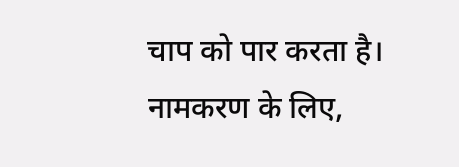चाप को पार करता है। नामकरण के लिए,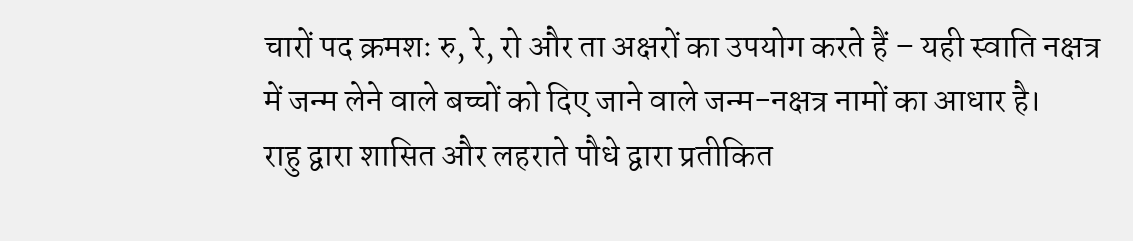चारों पद क्रमशः रु, रे, रो और ता अक्षरों का उपयोग करते हैं – यही स्वाति नक्षत्र में जन्म लेने वाले बच्चों को दिए जाने वाले जन्म-नक्षत्र नामों का आधार है।
राहु द्वारा शासित और लहराते पौधे द्वारा प्रतीकित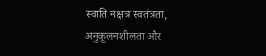स्वाति नक्षत्र स्वतंत्रता, अनुकूलनशीलता और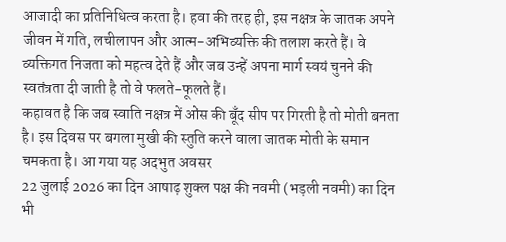आजादी का प्रतिनिधित्व करता है। हवा की तरह ही, इस नक्षत्र के जातक अपने जीवन में गति, लचीलापन और आत्म-अभिव्यक्ति की तलाश करते हैं। वे व्यक्तिगत निजता को महत्व देते हैं और जब उन्हें अपना मार्ग स्वयं चुनने की स्वतंत्रता दी जाती है तो वे फलते-फूलते हैं।
कहावत है कि जब स्वाति नक्षत्र में ओंस की बूँद सीप पर गिरती है तो मोती बनता है। इस दिवस पर बगला मुखी की स्तुति करने वाला जातक मोती के समान चमकता है। आ गया यह अदभुत अवसर
22 जुलाई 2026 का दिन आषाढ़ शुक्ल पक्ष की नवमी (भड़ली नवमी) का दिन भी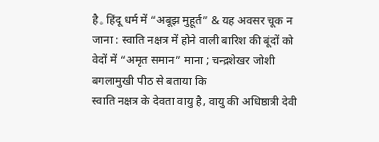है。हिंदू धर्म में “अबूझ मुहूर्त” & यह अवसर चूक न जाना : स्वाति नक्षत्र में होने वाली बारिश की बूंदों को वेदों में “अमृत समान” माना ; चन्द्रशेखर जोशी बगलामुखी पीठ से बताया कि
स्वाति नक्षत्र के देवता वायु है, वायु की अधिष्ठात्री देवी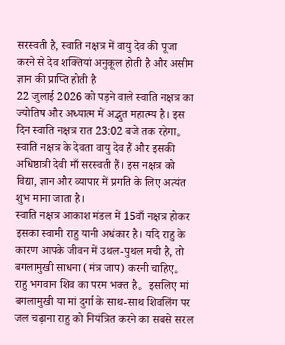सरस्वती है, स्वाति नक्षत्र में वायु देव की पूजा करने से देव शक्तियां अनुकूल होती है और असीम ज्ञान की प्राप्ति होती है
22 जुलाई 2026 को पड़ने वाले स्वाति नक्षत्र का ज्योतिष और अध्यात्म में अद्भुत महात्म्य है। इस दिन स्वाति नक्षत्र रात 23:02 बजे तक रहेगा。स्वाति नक्षत्र के देवता वायु देव हैं और इसकी अधिष्ठात्री देवी माँ सरस्वती हैं। इस नक्षत्र को विद्या, ज्ञान और व्यापार में प्रगति के लिए अत्यंत शुभ माना जाता है।
स्वाति नक्षत्र आकाश मंडल में 15वाँ नक्षत्र होकर इसका स्वामी राहु यानी अधंकार है। यदि राहु के कारण आपके जीवन में उथल-पुथल मची है, तो बगलामुखी साधना (मंत्र जाप) करनी चाहिए。
राहु भगवान शिव का परम भक्त है。 इसलिए मां बगलामुखी या मां दुर्गा के साथ-साथ शिवलिंग पर जल चढ़ाना राहु को नियंत्रित करने का सबसे सरल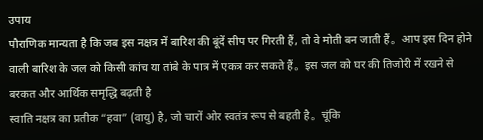उपाय
पौराणिक मान्यता है कि जब इस नक्षत्र में बारिश की बूंदें सीप पर गिरती हैं, तो वे मोती बन जाती हैं。आप इस दिन होने वाली बारिश के जल को किसी कांच या तांबे के पात्र में एकत्र कर सकते हैं。इस जल को घर की तिजोरी में रखने से बरकत और आर्थिक समृद्धि बढ़ती है
स्वाति नक्षत्र का प्रतीक “हवा” (वायु) है, जो चारों ओर स्वतंत्र रूप से बहती है。चूंकि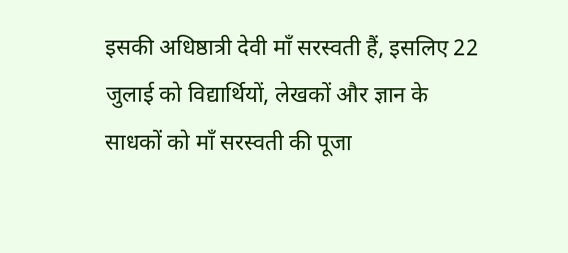इसकी अधिष्ठात्री देवी माँ सरस्वती हैं, इसलिए 22 जुलाई को विद्यार्थियों, लेखकों और ज्ञान के साधकों को माँ सरस्वती की पूजा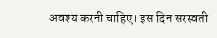अवश्य करनी चाहिए। इस दिन सरस्वती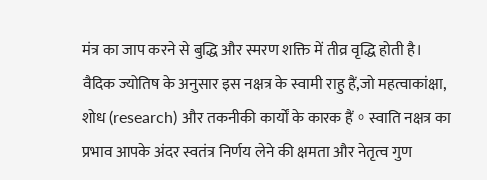मंत्र का जाप करने से बुद्धि और स्मरण शक्ति में तीव्र वृद्धि होती है।
वैदिक ज्योतिष के अनुसार इस नक्षत्र के स्वामी राहु हैं,जो महत्वाकांक्षा, शोध (research) और तकनीकी कार्यों के कारक हैं。स्वाति नक्षत्र का प्रभाव आपके अंदर स्वतंत्र निर्णय लेने की क्षमता और नेतृत्व गुण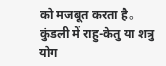को मजबूत करता है。
कुंडली में राहु-केतु या शत्रु योग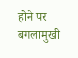होने पर बगलामुखी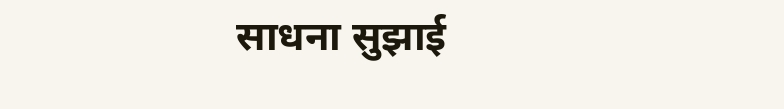साधना सुझाई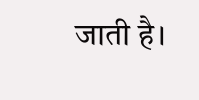जाती है।